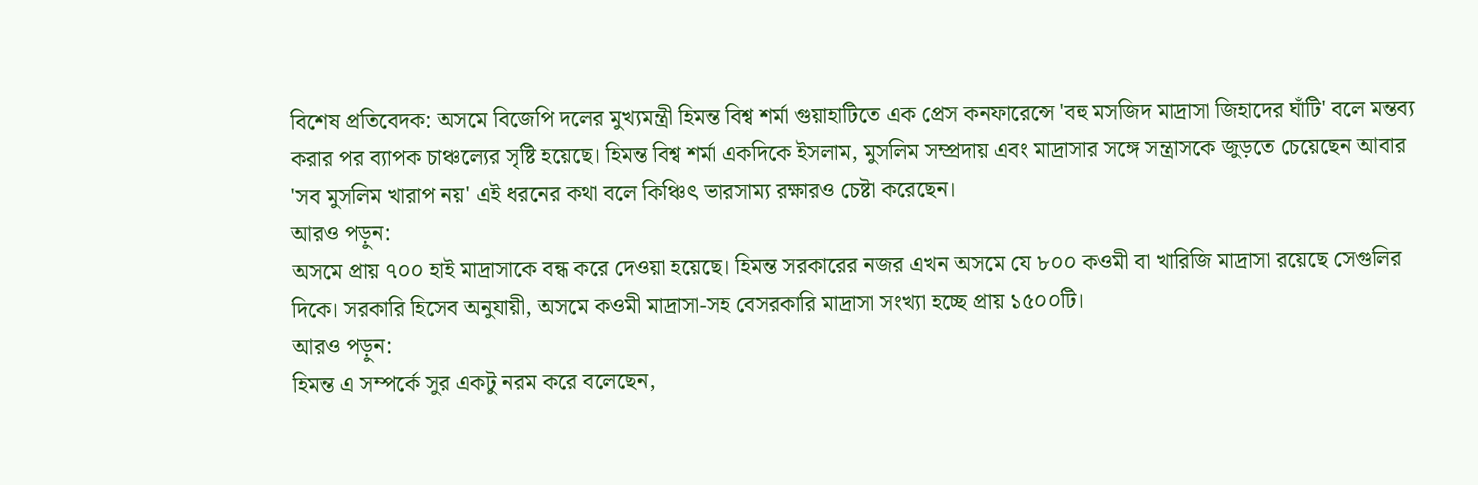বিশেষ প্রতিবেদক: অসমে বিজেপি দলের মুখ্যমন্ত্রী হিমন্ত বিশ্ব শর্মা গুয়াহাটিতে এক প্রেস কনফারেন্সে 'বহু মসজিদ মাদ্রাসা জিহাদের ঘাঁটি' বলে মন্তব্য করার পর ব্যাপক চাঞ্চল্যের সৃষ্টি হয়েছে। হিমন্ত বিশ্ব শর্মা একদিকে ইসলাম, মুসলিম সম্প্রদায় এবং মাদ্রাসার সঙ্গে সন্ত্রাসকে জুড়তে চেয়েছেন আবার 'সব মুসলিম খারাপ নয়' এই ধরনের কথা বলে কিঞ্চিৎ ভারসাম্য রক্ষারও চেষ্টা করেছেন।
আরও পড়ুন:
অসমে প্রায় ৭০০ হাই মাদ্রাসাকে বন্ধ করে দেওয়া হয়েছে। হিমন্ত সরকারের নজর এখন অসমে যে ৮০০ কওমী বা খারিজি মাদ্রাসা রয়েছে সেগুলির দিকে। সরকারি হিসেব অনুযায়ী, অসমে কওমী মাদ্রাসা-সহ বেসরকারি মাদ্রাসা সংখ্যা হচ্ছে প্রায় ১৫০০টি।
আরও পড়ুন:
হিমন্ত এ সম্পর্কে সুর একটু নরম করে বলেছেন,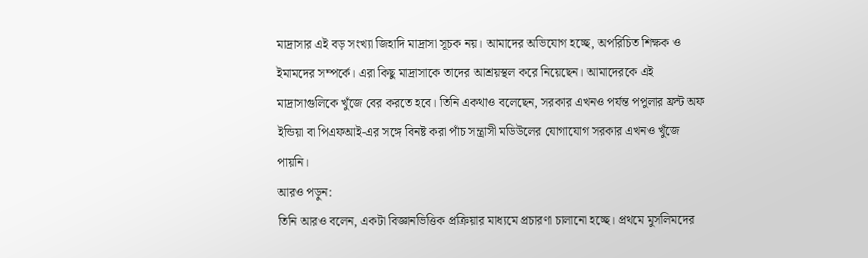মাদ্রাসার এই বড় সংখ্যা জিহাদি মাদ্রাসা সূচক নয়। আমাদের অভিযোগ হচ্ছে, অপরিচিত শিক্ষক ও ইমামদের সম্পর্কে। এরা কিছু মাদ্রাসাকে তাদের আশ্রয়স্থল করে নিয়েছেন। আমাদেরকে এই মাদ্রাসাগুলিকে খুঁজে বের করতে হবে। তিনি একথাও বলেছেন, সরকার এখনও পর্যন্ত পপুলার ফ্রন্ট অফ ইন্ডিয়া বা পিএফআই-এর সঙ্গে বিনষ্ট করা পাঁচ সন্ত্রাসী মডিউলের যোগাযোগ সরকার এখনও খুঁজে পায়নি।
আরও পড়ুন:
তিনি আরও বলেন, একটা বিজ্ঞানভিত্তিক প্রক্রিয়ার মাধ্যমে প্রচারণা চালানো হচ্ছে। প্রথমে মুসলিমদের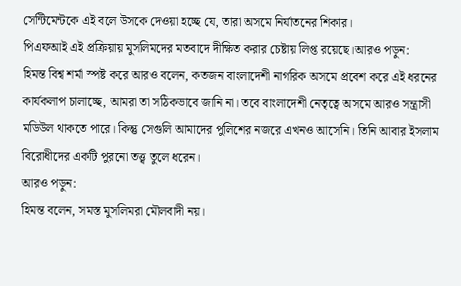সেন্টিমেন্টকে এই বলে উসকে দেওয়া হচ্ছে যে, তারা অসমে নির্যাতনের শিকার।
পিএফআই এই প্রক্রিয়ায় মুসলিমদের মতবাদে দীক্ষিত করার চেষ্টায় লিপ্ত রয়েছে।আরও পড়ুন:
হিমন্ত বিশ্ব শর্মা স্পষ্ট করে আরও বলেন, কতজন বাংলাদেশী নাগরিক অসমে প্রবেশ করে এই ধরনের কার্যকলাপ চালাচ্ছে, আমরা তা সঠিকভাবে জানি না। তবে বাংলাদেশী নেতৃত্বে অসমে আরও সন্ত্রাসী মডিউল থাকতে পারে। কিন্তু সেগুলি আমাদের পুলিশের নজরে এখনও আসেনি। তিনি আবার ইসলাম বিরোধীদের একটি পুরনো তত্ত্ব তুলে ধরেন।
আরও পড়ুন:
হিমন্ত বলেন, সমস্ত মুসলিমরা মৌলবাদী নয়।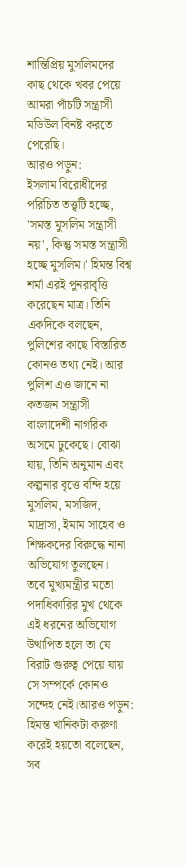শান্তিপ্রিয় মুসলিমদের কাছ থেকে খবর পেয়ে আমরা পাঁচটি সন্ত্রাসী মডিউল বিনষ্ট করতে পেরেছি।
আরও পড়ুন:
ইসলাম বিরোধীদের পরিচিত তত্ত্বটি হচ্ছে, 'সমস্ত মুসলিম সন্ত্রাসী নয়', কিন্তু সমস্ত সন্ত্রাসী হচ্ছে মুসলিম।' হিমন্ত বিশ্ব শর্মা এরই পুনরাবৃত্তি করেছেন মাত্র। তিনি একদিকে বলছেন, পুলিশের কাছে বিস্তারিত কোনও তথ্য নেই। আর পুলিশ এও জানে না কতজন সন্ত্রাসী বাংলাদেশী নাগরিক অসমে ঢুকেছে। বোঝা যায়, তিনি অনুমান এবং কল্পনার বৃত্তে বন্দি হয়ে মুসলিম, মসজিদ, মাদ্রাসা, ইমাম সাহেব ও শিক্ষকদের বিরুদ্ধে নানা অভিযোগ তুলছেন।
তবে মুখ্যমন্ত্রীর মতো পদাধিকারির মুখ থেকে এই ধরনের অভিযোগ উত্থাপিত হলে তা যে বিরাট গুরুত্ব পেয়ে যায় সে সম্পর্কে কোনও সন্দেহ নেই।আরও পড়ুন:
হিমন্ত খানিকটা করুণা করেই হয়তো বলেছেন, সব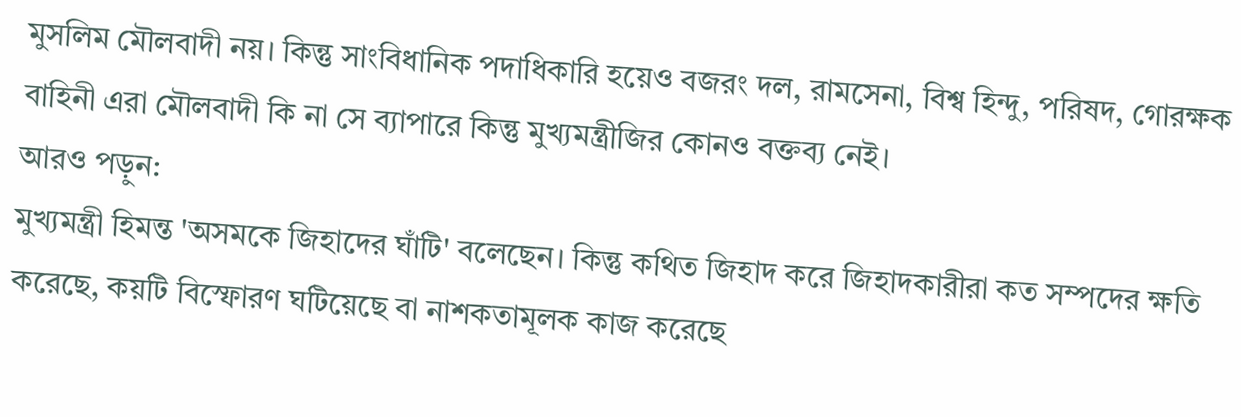মুসলিম মৌলবাদী নয়। কিন্তু সাংবিধানিক পদাধিকারি হয়েও বজরং দল, রামসেনা, বিশ্ব হিন্দু, পরিষদ, গোরক্ষক বাহিনী এরা মৌলবাদী কি না সে ব্যাপারে কিন্তু মুখ্যমন্ত্রীজির কোনও বক্তব্য নেই।
আরও পড়ুন:
মুখ্যমন্ত্রী হিমন্ত 'অসমকে জিহাদের ঘাঁটি' বলেছেন। কিন্তু কথিত জিহাদ করে জিহাদকারীরা কত সম্পদের ক্ষতি করেছে, কয়টি বিস্ফোরণ ঘটিয়েছে বা নাশকতামূলক কাজ করেছে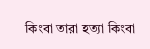কিংবা তারা হত্যা কিংবা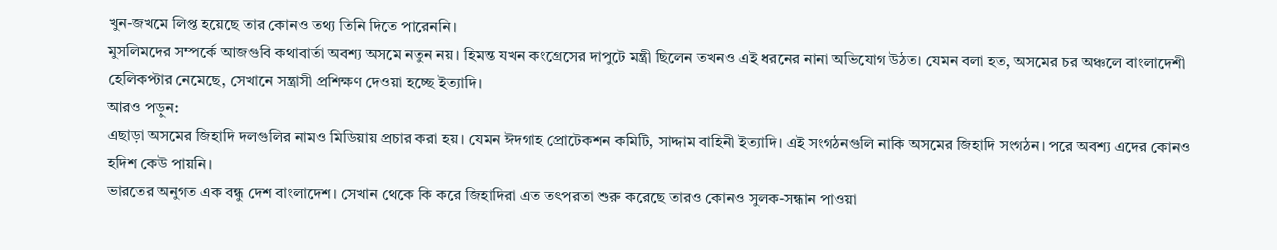খুন-জখমে লিপ্ত হয়েছে তার কোনও তথ্য তিনি দিতে পারেননি।
মুসলিমদের সম্পর্কে আজগুবি কথাবার্তা অবশ্য অসমে নতুন নয়। হিমন্ত যখন কংগ্রেসের দাপুটে মন্ত্রী ছিলেন তখনও এই ধরনের নানা অভিযোগ উঠত। যেমন বলা হত, অসমের চর অঞ্চলে বাংলাদেশী হেলিকপ্টার নেমেছে, সেখানে সন্ত্রাসী প্রশিক্ষণ দেওয়া হচ্ছে ইত্যাদি।
আরও পড়ুন:
এছাড়া অসমের জিহাদি দলগুলির নামও মিডিয়ায় প্রচার করা হয়। যেমন ঈদগাহ প্রোটেকশন কমিটি, সাদ্দাম বাহিনী ইত্যাদি। এই সংগঠনগুলি নাকি অসমের জিহাদি সংগঠন। পরে অবশ্য এদের কোনও হদিশ কেউ পায়নি।
ভারতের অনুগত এক বন্ধু দেশ বাংলাদেশ। সেখান থেকে কি করে জিহাদিরা এত তৎপরতা শুরু করেছে তারও কোনও সুলক-সন্ধান পাওয়া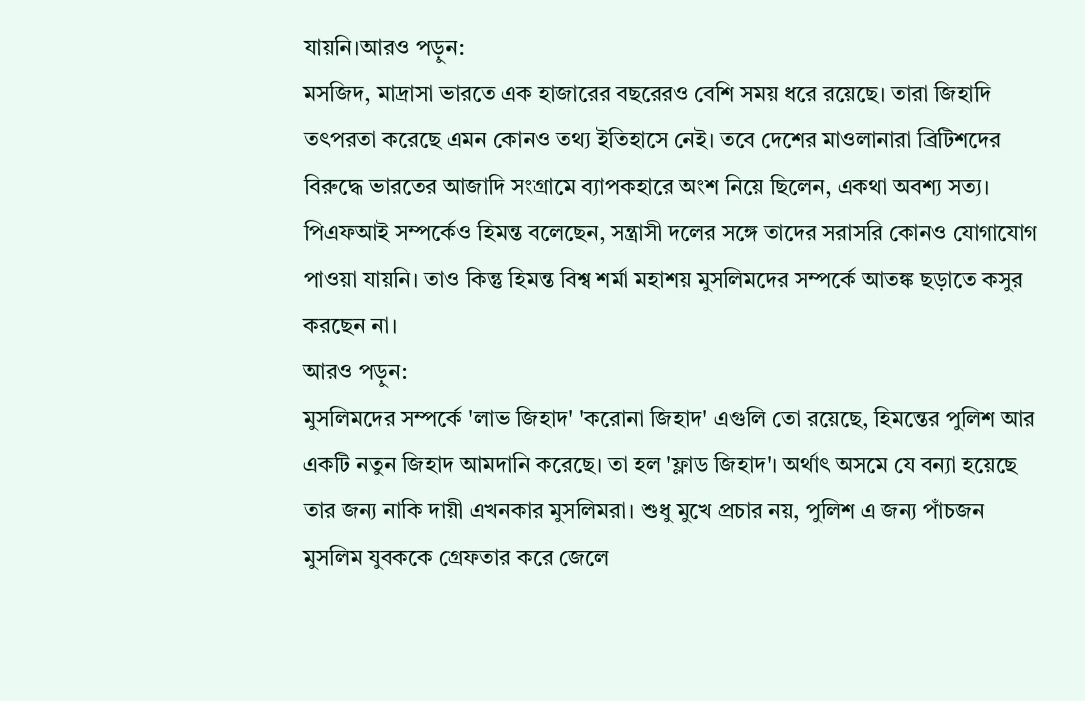যায়নি।আরও পড়ুন:
মসজিদ, মাদ্রাসা ভারতে এক হাজারের বছরেরও বেশি সময় ধরে রয়েছে। তারা জিহাদি তৎপরতা করেছে এমন কোনও তথ্য ইতিহাসে নেই। তবে দেশের মাওলানারা ব্রিটিশদের বিরুদ্ধে ভারতের আজাদি সংগ্রামে ব্যাপকহারে অংশ নিয়ে ছিলেন, একথা অবশ্য সত্য। পিএফআই সম্পর্কেও হিমন্ত বলেছেন, সন্ত্রাসী দলের সঙ্গে তাদের সরাসরি কোনও যোগাযোগ পাওয়া যায়নি। তাও কিন্তু হিমন্ত বিশ্ব শর্মা মহাশয় মুসলিমদের সম্পর্কে আতঙ্ক ছড়াতে কসুর করছেন না।
আরও পড়ুন:
মুসলিমদের সম্পর্কে 'লাভ জিহাদ' 'করোনা জিহাদ' এগুলি তো রয়েছে, হিমন্তের পুলিশ আর একটি নতুন জিহাদ আমদানি করেছে। তা হল 'ফ্লাড জিহাদ'। অর্থাৎ অসমে যে বন্যা হয়েছে তার জন্য নাকি দায়ী এখনকার মুসলিমরা। শুধু মুখে প্রচার নয়, পুলিশ এ জন্য পাঁচজন মুসলিম যুবককে গ্রেফতার করে জেলে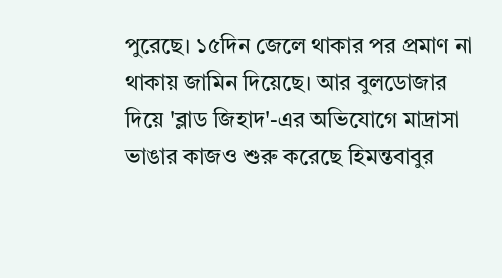পুরেছে। ১৫দিন জেলে থাকার পর প্রমাণ না থাকায় জামিন দিয়েছে। আর বুলডোজার দিয়ে 'ব্লাড জিহাদ'-এর অভিযোগে মাদ্রাসা ভাঙার কাজও শুরু করেছে হিমন্তবাবুর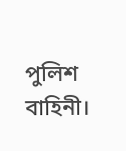পুলিশ বাহিনী।